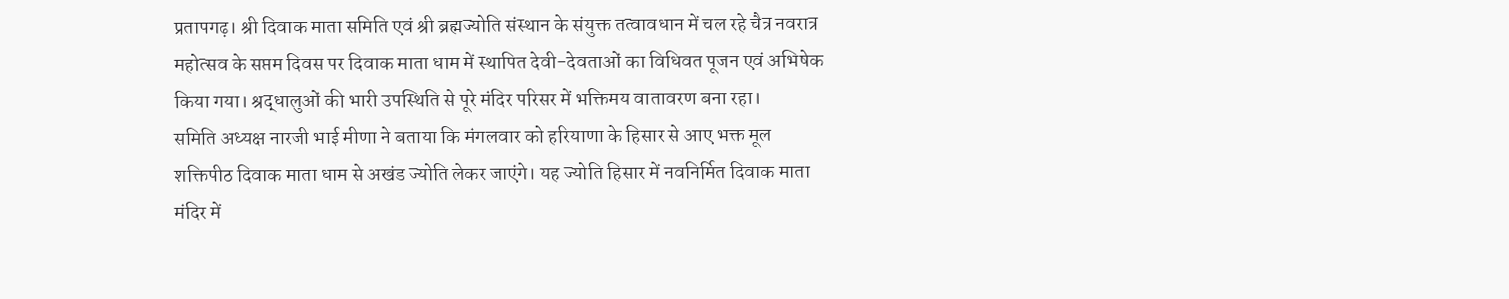प्रतापगढ़। श्री दिवाक माता समिति एवं श्री ब्रह्मज्योति संस्थान के संयुक्त तत्वावधान में चल रहे चैत्र नवरात्र महोत्सव के सप्तम दिवस पर दिवाक माता धाम में स्थापित देवी-देवताओं का विधिवत पूजन एवं अभिषेक किया गया। श्रद्धालुओं की भारी उपस्थिति से पूरे मंदिर परिसर में भक्तिमय वातावरण बना रहा।
समिति अध्यक्ष नारजी भाई मीणा ने बताया कि मंगलवार को हरियाणा के हिसार से आए भक्त मूल शक्तिपीठ दिवाक माता धाम से अखंड ज्योति लेकर जाएंगे। यह ज्योति हिसार में नवनिर्मित दिवाक माता मंदिर में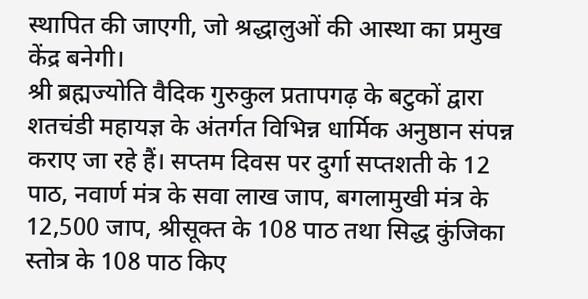स्थापित की जाएगी, जो श्रद्धालुओं की आस्था का प्रमुख केंद्र बनेगी।
श्री ब्रह्मज्योति वैदिक गुरुकुल प्रतापगढ़ के बटुकों द्वारा शतचंडी महायज्ञ के अंतर्गत विभिन्न धार्मिक अनुष्ठान संपन्न कराए जा रहे हैं। सप्तम दिवस पर दुर्गा सप्तशती के 12 पाठ, नवार्ण मंत्र के सवा लाख जाप, बगलामुखी मंत्र के 12,500 जाप, श्रीसूक्त के 108 पाठ तथा सिद्ध कुंजिका स्तोत्र के 108 पाठ किए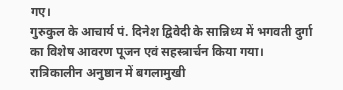गए।
गुरुकुल के आचार्य पं. दिनेश द्विवेदी के सान्निध्य में भगवती दुर्गा का विशेष आवरण पूजन एवं सहस्त्रार्चन किया गया। रात्रिकालीन अनुष्ठान में बगलामुखी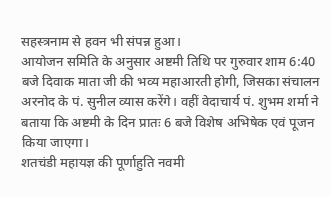सहस्त्रनाम से हवन भी संपन्न हुआ।
आयोजन समिति के अनुसार अष्टमी तिथि पर गुरुवार शाम 6:40 बजे दिवाक माता जी की भव्य महाआरती होगी, जिसका संचालन अरनोद के पं. सुनील व्यास करेंगे। वहीं वेदाचार्य पं. शुभम शर्मा ने बताया कि अष्टमी के दिन प्रातः 6 बजे विशेष अभिषेक एवं पूजन किया जाएगा।
शतचंडी महायज्ञ की पूर्णाहुति नवमी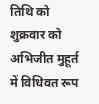तिथि को शुक्रवार को अभिजीत मुहूर्त में विधिवत रूप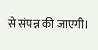से संपन्न की जाएगी।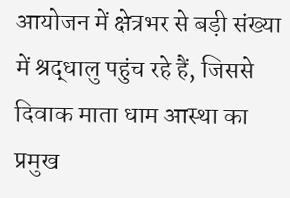आयोजन में क्षेत्रभर से बड़ी संख्या में श्रद्धालु पहुंच रहे हैं, जिससे दिवाक माता धाम आस्था का प्रमुख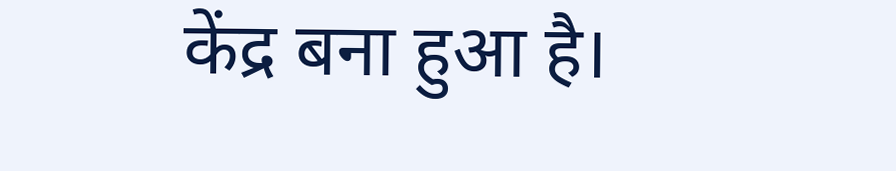केंद्र बना हुआ है।